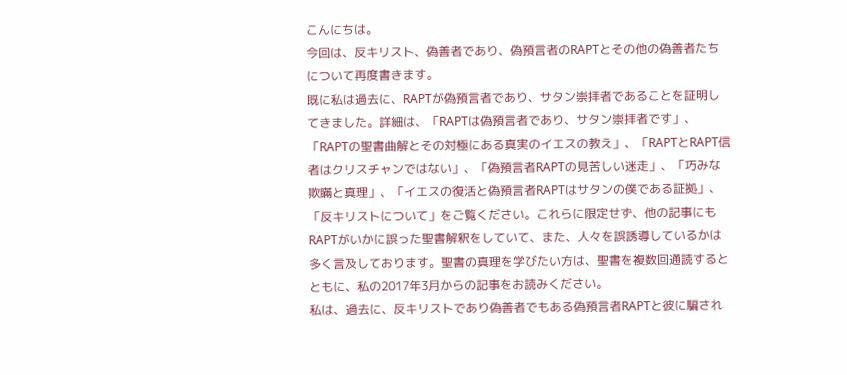こんにちは。
今回は、反キリスト、偽善者であり、偽預言者のRAPTとその他の偽善者たちについて再度書きます。
既に私は過去に、RAPTが偽預言者であり、サタン崇拝者であることを証明してきました。詳細は、「RAPTは偽預言者であり、サタン崇拝者です」、「RAPTの聖書曲解とその対極にある真実のイエスの教え」、「RAPTとRAPT信者はクリスチャンではない」、「偽預言者RAPTの見苦しい迷走」、「巧みな欺瞞と真理」、「イエスの復活と偽預言者RAPTはサタンの僕である証拠」、「反キリストについて」をご覧ください。これらに限定せず、他の記事にもRAPTがいかに誤った聖書解釈をしていて、また、人々を誤誘導しているかは多く言及しております。聖書の真理を学びたい方は、聖書を複数回通読するとともに、私の2017年3月からの記事をお読みください。
私は、過去に、反キリストであり偽善者でもある偽預言者RAPTと彼に騙され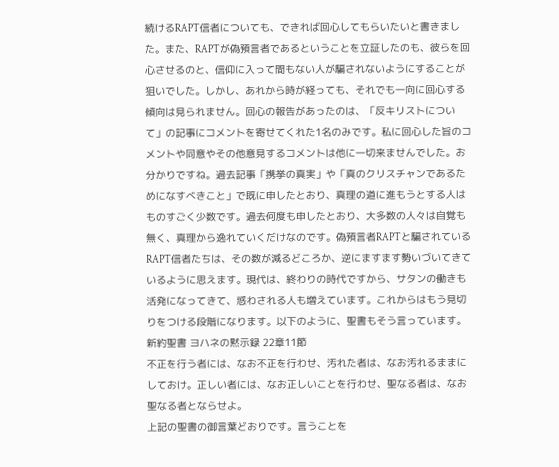続けるRAPT信者についても、できれば回心してもらいたいと書きました。また、RAPTが偽預言者であるということを立証したのも、彼らを回心させるのと、信仰に入って間もない人が騙されないようにすることが狙いでした。しかし、あれから時が経っても、それでも一向に回心する傾向は見られません。回心の報告があったのは、「反キリストについて」の記事にコメントを寄せてくれた1名のみです。私に回心した旨のコメントや同意やその他意見するコメントは他に一切来ませんでした。お分かりですね。過去記事「携挙の真実」や「真のクリスチャンであるためになすべきこと」で既に申したとおり、真理の道に進もうとする人はものすごく少数です。過去何度も申したとおり、大多数の人々は自覚も無く、真理から逸れていくだけなのです。偽預言者RAPTと騙されているRAPT信者たちは、その数が減るどころか、逆にますます勢いづいてきているように思えます。現代は、終わりの時代ですから、サタンの働きも活発になってきて、惑わされる人も増えています。これからはもう見切りをつける段階になります。以下のように、聖書もそう言っています。
新約聖書 ヨハネの黙示録 22章11節
不正を行う者には、なお不正を行わせ、汚れた者は、なお汚れるままにしておけ。正しい者には、なお正しいことを行わせ、聖なる者は、なお聖なる者とならせよ。
上記の聖書の御言葉どおりです。言うことを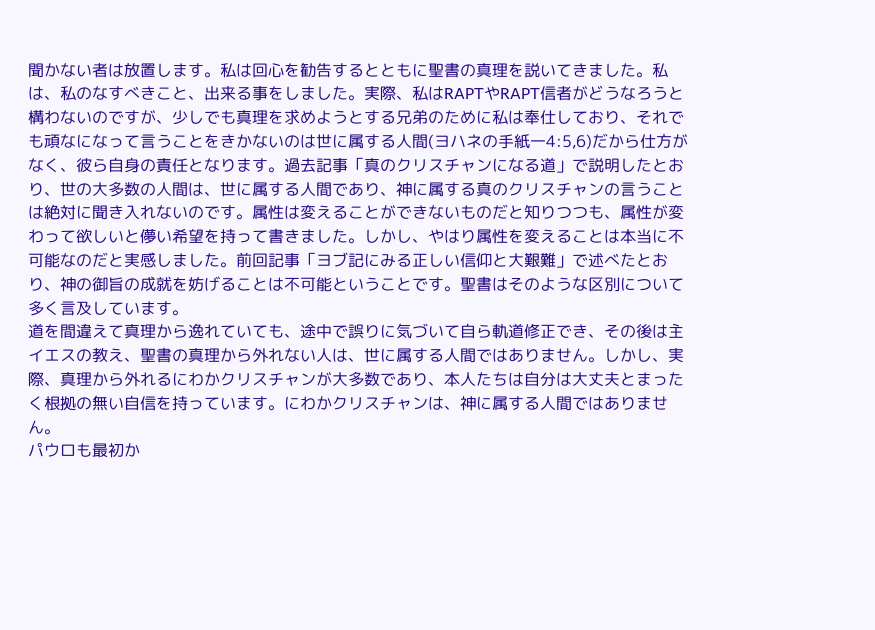聞かない者は放置します。私は回心を勧告するとともに聖書の真理を説いてきました。私は、私のなすべきこと、出来る事をしました。実際、私はRAPTやRAPT信者がどうなろうと構わないのですが、少しでも真理を求めようとする兄弟のために私は奉仕しており、それでも頑なになって言うことをきかないのは世に属する人間(ヨハネの手紙一4:5,6)だから仕方がなく、彼ら自身の責任となります。過去記事「真のクリスチャンになる道」で説明したとおり、世の大多数の人間は、世に属する人間であり、神に属する真のクリスチャンの言うことは絶対に聞き入れないのです。属性は変えることができないものだと知りつつも、属性が変わって欲しいと儚い希望を持って書きました。しかし、やはり属性を変えることは本当に不可能なのだと実感しました。前回記事「ヨブ記にみる正しい信仰と大艱難」で述べたとおり、神の御旨の成就を妨げることは不可能ということです。聖書はそのような区別について多く言及しています。
道を間違えて真理から逸れていても、途中で誤りに気づいて自ら軌道修正でき、その後は主イエスの教え、聖書の真理から外れない人は、世に属する人間ではありません。しかし、実際、真理から外れるにわかクリスチャンが大多数であり、本人たちは自分は大丈夫とまったく根拠の無い自信を持っています。にわかクリスチャンは、神に属する人間ではありません。
パウロも最初か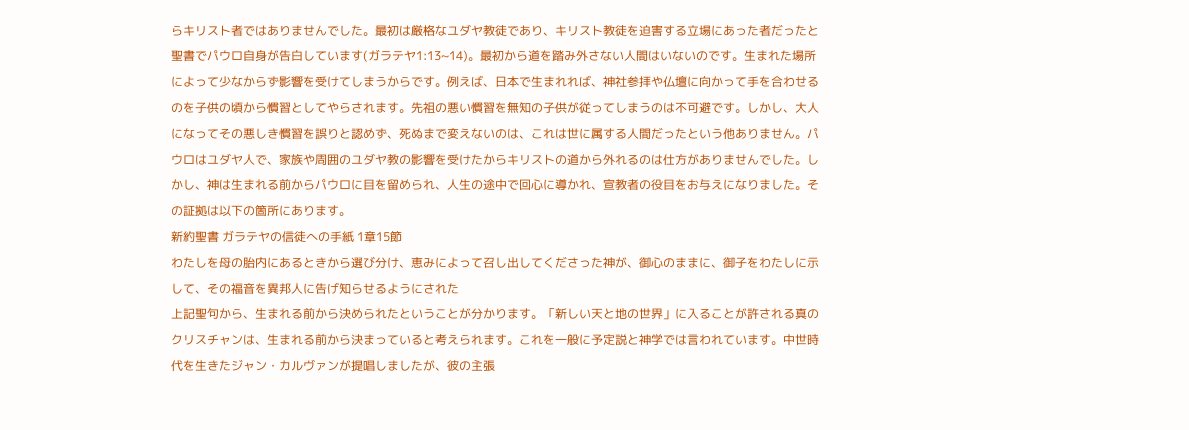らキリスト者ではありませんでした。最初は厳格なユダヤ教徒であり、キリスト教徒を迫害する立場にあった者だったと聖書でパウロ自身が告白しています(ガラテヤ1:13~14)。最初から道を踏み外さない人間はいないのです。生まれた場所によって少なからず影響を受けてしまうからです。例えば、日本で生まれれば、神社参拝や仏壇に向かって手を合わせるのを子供の頃から慣習としてやらされます。先祖の悪い慣習を無知の子供が従ってしまうのは不可避です。しかし、大人になってその悪しき慣習を誤りと認めず、死ぬまで変えないのは、これは世に属する人間だったという他ありません。パウロはユダヤ人で、家族や周囲のユダヤ教の影響を受けたからキリストの道から外れるのは仕方がありませんでした。しかし、神は生まれる前からパウロに目を留められ、人生の途中で回心に導かれ、宣教者の役目をお与えになりました。その証拠は以下の箇所にあります。
新約聖書 ガラテヤの信徒への手紙 1章15節
わたしを母の胎内にあるときから選び分け、恵みによって召し出してくださった神が、御心のままに、御子をわたしに示して、その福音を異邦人に告げ知らせるようにされた
上記聖句から、生まれる前から決められたということが分かります。「新しい天と地の世界」に入ることが許される真のクリスチャンは、生まれる前から決まっていると考えられます。これを一般に予定説と神学では言われています。中世時代を生きたジャン・カルヴァンが提唱しましたが、彼の主張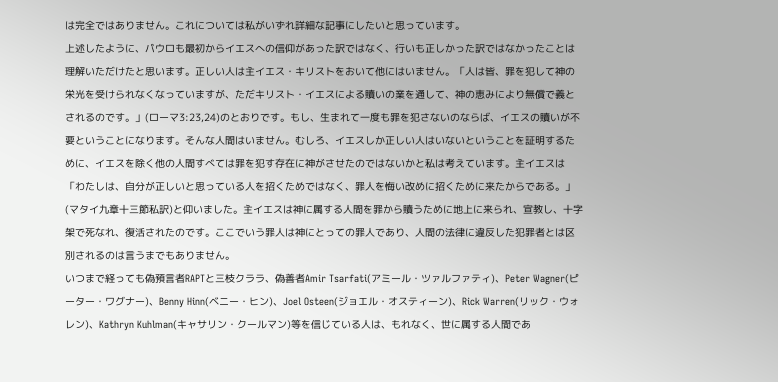は完全ではありません。これについては私がいずれ詳細な記事にしたいと思っています。
上述したように、パウロも最初からイエスへの信仰があった訳ではなく、行いも正しかった訳ではなかったことは理解いただけたと思います。正しい人は主イエス・キリストをおいて他にはいません。「人は皆、罪を犯して神の栄光を受けられなくなっていますが、ただキリスト・イエスによる贖いの業を通して、神の恵みにより無償で義とされるのです。」(ローマ3:23,24)のとおりです。もし、生まれて一度も罪を犯さないのならば、イエスの贖いが不要ということになります。そんな人間はいません。むしろ、イエスしか正しい人はいないということを証明するために、イエスを除く他の人間すべては罪を犯す存在に神がさせたのではないかと私は考えています。主イエスは「わたしは、自分が正しいと思っている人を招くためではなく、罪人を悔い改めに招くために来たからである。」(マタイ九章十三節私訳)と仰いました。主イエスは神に属する人間を罪から贖うために地上に来られ、宣教し、十字架で死なれ、復活されたのです。ここでいう罪人は神にとっての罪人であり、人間の法律に違反した犯罪者とは区別されるのは言うまでもありません。
いつまで経っても偽預言者RAPTと三枝クララ、偽善者Amir Tsarfati(アミール・ツァルファティ)、Peter Wagner(ピーター・ワグナー)、Benny Hinn(ベニー・ヒン)、Joel Osteen(ジョエル・オスティーン)、Rick Warren(リック・ウォレン)、Kathryn Kuhlman(キャサリン・クールマン)等を信じている人は、もれなく、世に属する人間であ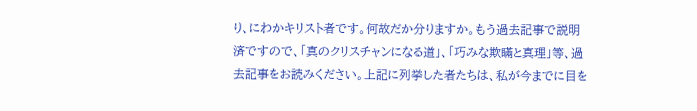り、にわかキリスト者です。何故だか分りますか。もう過去記事で説明済ですので、「真のクリスチャンになる道」、「巧みな欺瞞と真理」等、過去記事をお読みください。上記に列挙した者たちは、私が今までに目を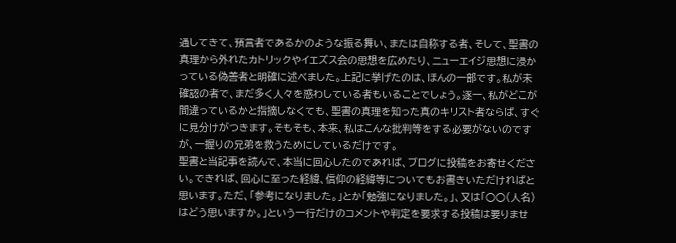通してきて、預言者であるかのような振る舞い、または自称する者、そして、聖書の真理から外れたカトリックやイエズス会の思想を広めたり、ニューエイジ思想に浸かっている偽善者と明確に述べました。上記に挙げたのは、ほんの一部です。私が未確認の者で、まだ多く人々を惑わしている者もいることでしょう。逐一、私がどこが間違っているかと指摘しなくても、聖書の真理を知った真のキリスト者ならば、すぐに見分けがつきます。そもそも、本来、私はこんな批判等をする必要がないのですが、一握りの兄弟を救うためにしているだけです。
聖書と当記事を読んで、本当に回心したのであれば、ブログに投稿をお寄せください。できれば、回心に至った経緯、信仰の経緯等についてもお書きいただければと思います。ただ、「参考になりました。」とか「勉強になりました。」、又は「○○(人名)はどう思いますか。」という一行だけのコメントや判定を要求する投稿は要りませ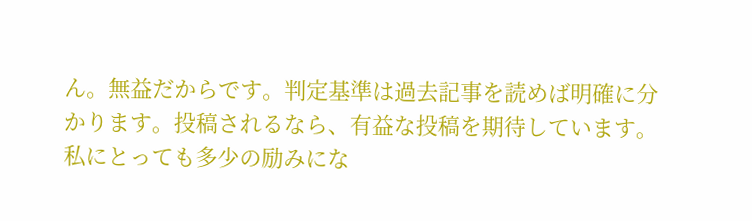ん。無益だからです。判定基準は過去記事を読めば明確に分かります。投稿されるなら、有益な投稿を期待しています。私にとっても多少の励みにな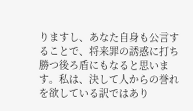りますし、あなた自身も公言することで、将来罪の誘惑に打ち勝つ後ろ盾にもなると思います。私は、決して人からの誉れを欲している訳ではあり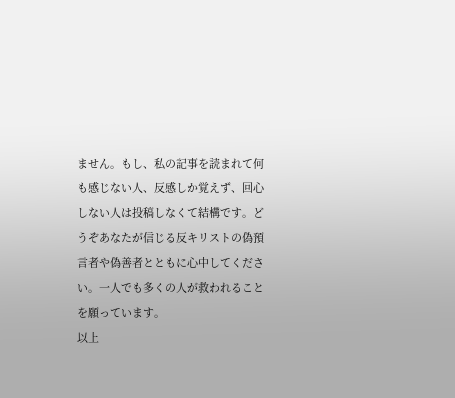ません。もし、私の記事を読まれて何も感じない人、反感しか覚えず、回心しない人は投稿しなくて結構です。どうぞあなたが信じる反キリストの偽預言者や偽善者とともに心中してください。一人でも多くの人が救われることを願っています。
以上